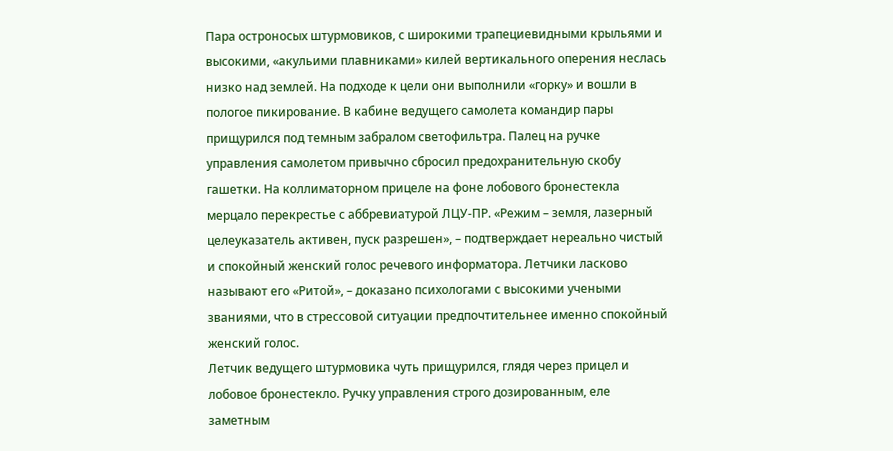Пара остроносых штурмовиков, с широкими трапециевидными крыльями и высокими, «акульими плавниками» килей вертикального оперения неслась низко над землей. На подходе к цели они выполнили «горку» и вошли в пологое пикирование. В кабине ведущего самолета командир пары прищурился под темным забралом светофильтра. Палец на ручке управления самолетом привычно сбросил предохранительную скобу гашетки. На коллиматорном прицеле на фоне лобового бронестекла мерцало перекрестье с аббревиатурой ЛЦУ-ПР. «Режим – земля, лазерный целеуказатель активен, пуск разрешен», – подтверждает нереально чистый и спокойный женский голос речевого информатора. Летчики ласково называют его «Ритой», – доказано психологами с высокими учеными званиями, что в стрессовой ситуации предпочтительнее именно спокойный женский голос.
Летчик ведущего штурмовика чуть прищурился, глядя через прицел и лобовое бронестекло. Ручку управления строго дозированным, еле заметным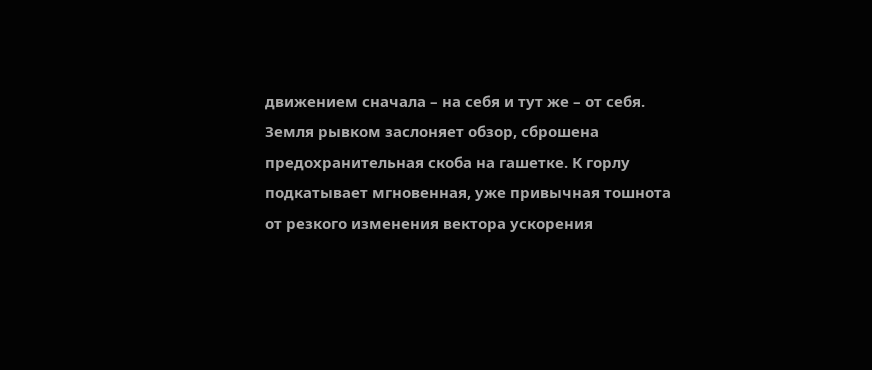движением сначала – на себя и тут же – от себя. Земля рывком заслоняет обзор, сброшена предохранительная скоба на гашетке. К горлу подкатывает мгновенная, уже привычная тошнота от резкого изменения вектора ускорения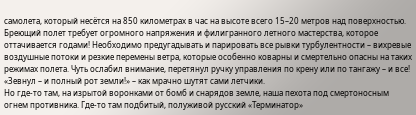самолета, который несётся на 850 километрах в час на высоте всего 15–20 метров над поверхностью. Бреющий полет требует огромного напряжения и филигранного летного мастерства, которое оттачивается годами! Необходимо предугадывать и парировать все рывки турбулентности – вихревые воздушные потоки и резкие перемены ветра, которые особенно коварны и смертельно опасны на таких режимах полета. Чуть ослабил внимание, перетянул ручку управления по крену или по тангажу – и все! «Зевнул – и полный рот земли!» – как мрачно шутят сами летчики.
Но где-то там, на изрытой воронками от бомб и снарядов земле, наша пехота под смертоносным огнем противника. Где-то там подбитый, полуживой русский «Терминатор»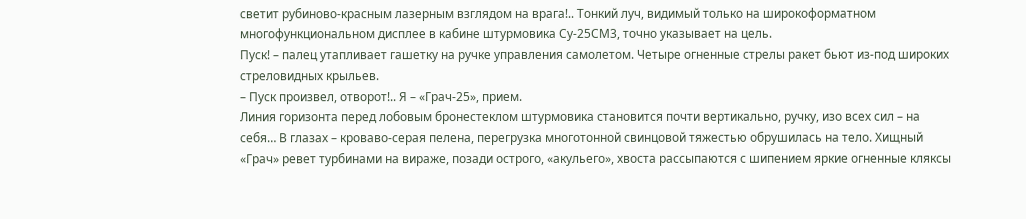светит рубиново-красным лазерным взглядом на врага!.. Тонкий луч, видимый только на широкоформатном многофункциональном дисплее в кабине штурмовика Су-25СМ3, точно указывает на цель.
Пуск! – палец утапливает гашетку на ручке управления самолетом. Четыре огненные стрелы ракет бьют из-под широких стреловидных крыльев.
– Пуск произвел, отворот!.. Я – «Грач-25», прием.
Линия горизонта перед лобовым бронестеклом штурмовика становится почти вертикально, ручку, изо всех сил – на себя… В глазах – кроваво-серая пелена, перегрузка многотонной свинцовой тяжестью обрушилась на тело. Хищный «Грач» ревет турбинами на вираже, позади острого, «акульего», хвоста рассыпаются с шипением яркие огненные кляксы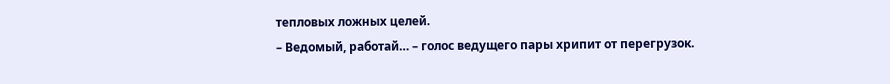тепловых ложных целей.
– Ведомый, работай… – голос ведущего пары хрипит от перегрузок.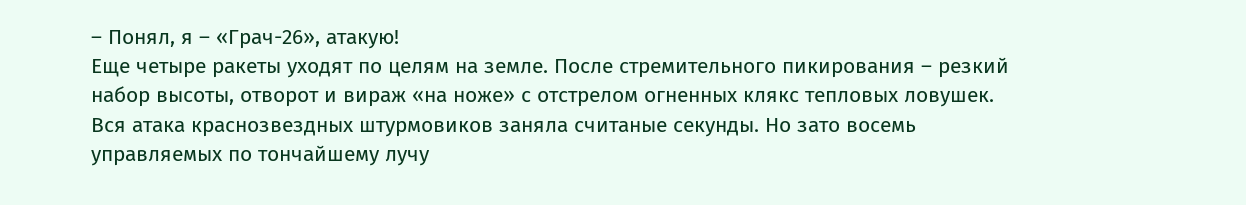– Понял, я – «Грач-26», атакую!
Еще четыре ракеты уходят по целям на земле. После стремительного пикирования – резкий набор высоты, отворот и вираж «на ноже» с отстрелом огненных клякс тепловых ловушек. Вся атака краснозвездных штурмовиков заняла считаные секунды. Но зато восемь управляемых по тончайшему лучу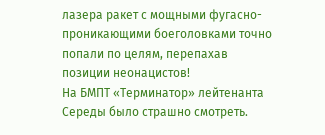лазера ракет с мощными фугасно-проникающими боеголовками точно попали по целям, перепахав позиции неонацистов!
На БМПТ «Терминатор» лейтенанта Середы было страшно смотреть.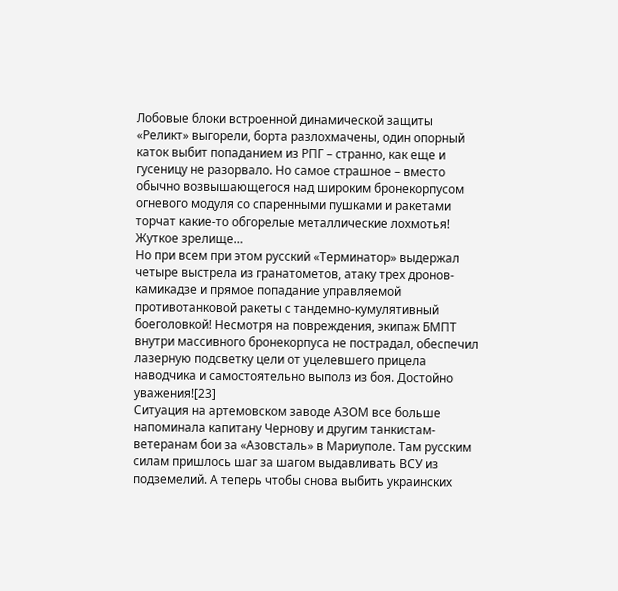Лобовые блоки встроенной динамической защиты «Реликт» выгорели, борта разлохмачены, один опорный каток выбит попаданием из РПГ – странно, как еще и гусеницу не разорвало. Но самое страшное – вместо обычно возвышающегося над широким бронекорпусом огневого модуля со спаренными пушками и ракетами торчат какие-то обгорелые металлические лохмотья! Жуткое зрелище…
Но при всем при этом русский «Терминатор» выдержал четыре выстрела из гранатометов, атаку трех дронов-камикадзе и прямое попадание управляемой противотанковой ракеты с тандемно-кумулятивный боеголовкой! Несмотря на повреждения, экипаж БМПТ внутри массивного бронекорпуса не пострадал, обеспечил лазерную подсветку цели от уцелевшего прицела наводчика и самостоятельно выполз из боя. Достойно уважения![23]
Ситуация на артемовском заводе АЗОМ все больше напоминала капитану Чернову и другим танкистам-ветеранам бои за «Азовсталь» в Мариуполе. Там русским силам пришлось шаг за шагом выдавливать ВСУ из подземелий. А теперь чтобы снова выбить украинских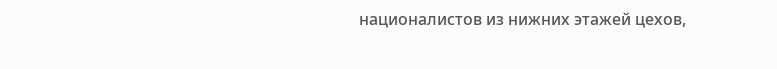националистов из нижних этажей цехов,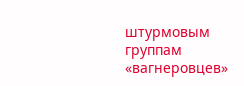штурмовым группам «вагнеровцев»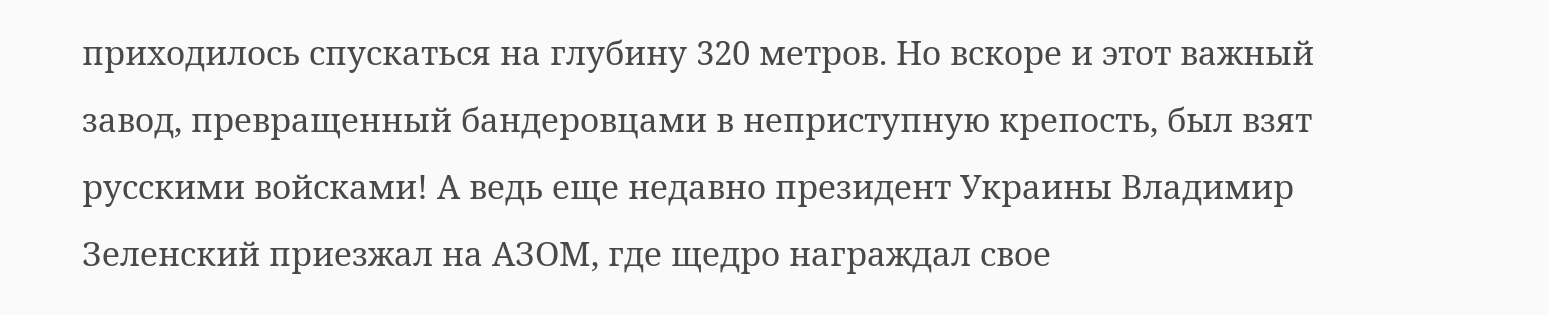приходилось спускаться на глубину 320 метров. Но вскоре и этот важный завод, превращенный бандеровцами в неприступную крепость, был взят русскими войсками! А ведь еще недавно президент Украины Владимир Зеленский приезжал на АЗОМ, где щедро награждал свое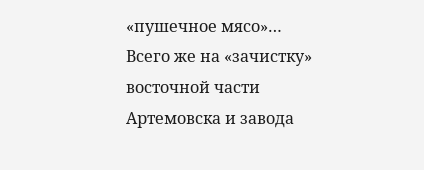«пушечное мясо»…
Всего же на «зачистку» восточной части Артемовска и завода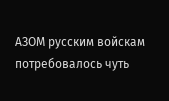АЗОМ русским войскам потребовалось чуть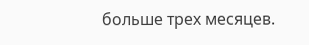больше трех месяцев.